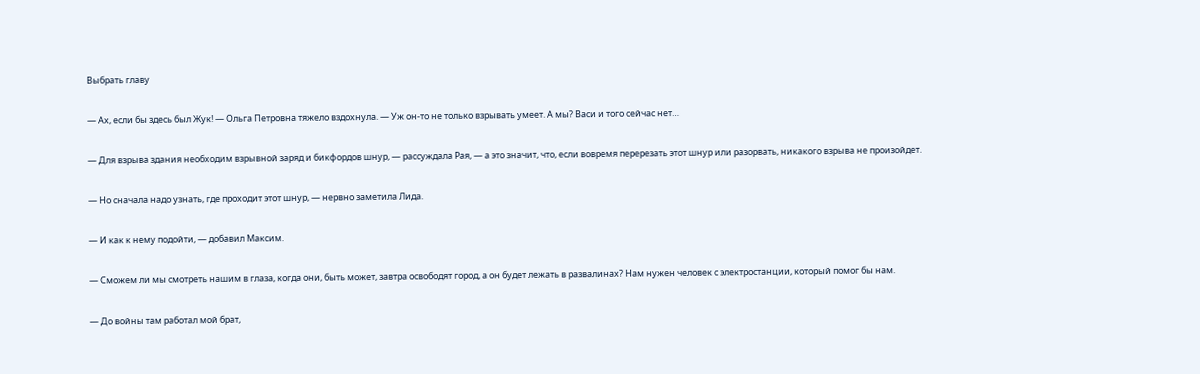Выбрать главу

— Ах, если бы здесь был Жук! — Ольга Петровна тяжело вздохнула. — Уж он-то не только взрывать умеет. А мы? Васи и того сейчас нет…

— Для взрыва здания необходим взрывной заряд и бикфордов шнур, — рассуждала Рая, — а это значит, что, если вовремя перерезать этот шнур или разорвать, никакого взрыва не произойдет.

— Но сначала надо узнать, где проходит этот шнур, — нервно заметила Лида.

— И как к нему подойти, — добавил Максим.

— Сможем ли мы смотреть нашим в глаза, когда они, быть может, завтра освободят город, а он будет лежать в развалинах? Нам нужен человек с электростанции, который помог бы нам.

— До войны там работал мой брат,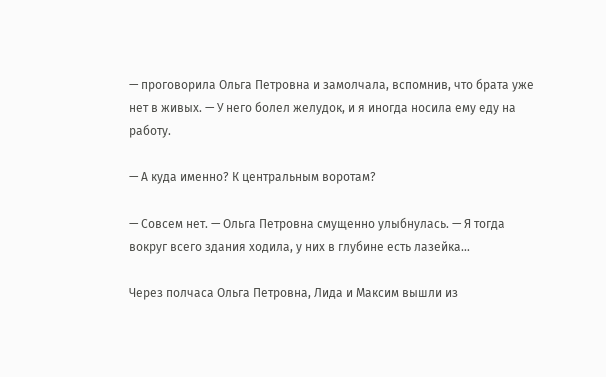— проговорила Ольга Петровна и замолчала, вспомнив, что брата уже нет в живых. — У него болел желудок, и я иногда носила ему еду на работу.

— А куда именно? К центральным воротам?

— Совсем нет. — Ольга Петровна смущенно улыбнулась. — Я тогда вокруг всего здания ходила, у них в глубине есть лазейка…

Через полчаса Ольга Петровна, Лида и Максим вышли из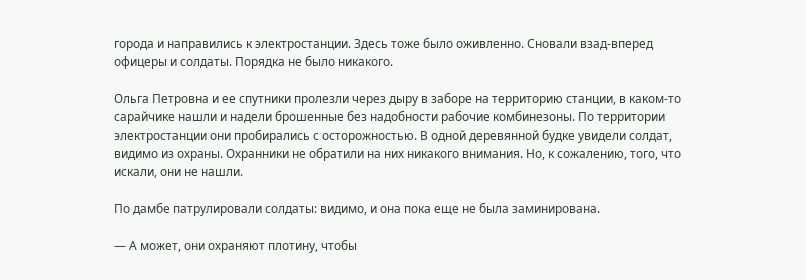города и направились к электростанции. Здесь тоже было оживленно. Сновали взад-вперед офицеры и солдаты. Порядка не было никакого.

Ольга Петровна и ее спутники пролезли через дыру в заборе на территорию станции, в каком-то сарайчике нашли и надели брошенные без надобности рабочие комбинезоны. По территории электростанции они пробирались с осторожностью. В одной деревянной будке увидели солдат, видимо из охраны. Охранники не обратили на них никакого внимания. Но, к сожалению, того, что искали, они не нашли.

По дамбе патрулировали солдаты: видимо, и она пока еще не была заминирована.

— А может, они охраняют плотину, чтобы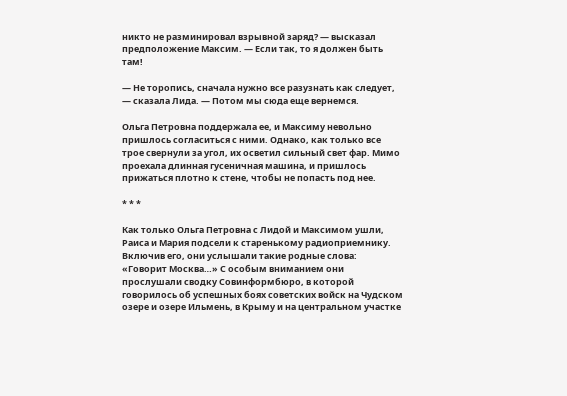никто не разминировал взрывной заряд? — высказал предположение Максим. — Если так, то я должен быть там!

— Не торопись, сначала нужно все разузнать как следует, — сказала Лида. — Потом мы сюда еще вернемся.

Ольга Петровна поддержала ее, и Максиму невольно пришлось согласиться с ними. Однако, как только все трое свернули за угол, их осветил сильный свет фар. Мимо проехала длинная гусеничная машина, и пришлось прижаться плотно к стене, чтобы не попасть под нее.

* * *

Как только Ольга Петровна с Лидой и Максимом ушли, Раиса и Мария подсели к старенькому радиоприемнику. Включив его, они услышали такие родные слова: «Говорит Москва…» С особым вниманием они прослушали сводку Совинформбюро, в которой говорилось об успешных боях советских войск на Чудском озере и озере Ильмень, в Крыму и на центральном участке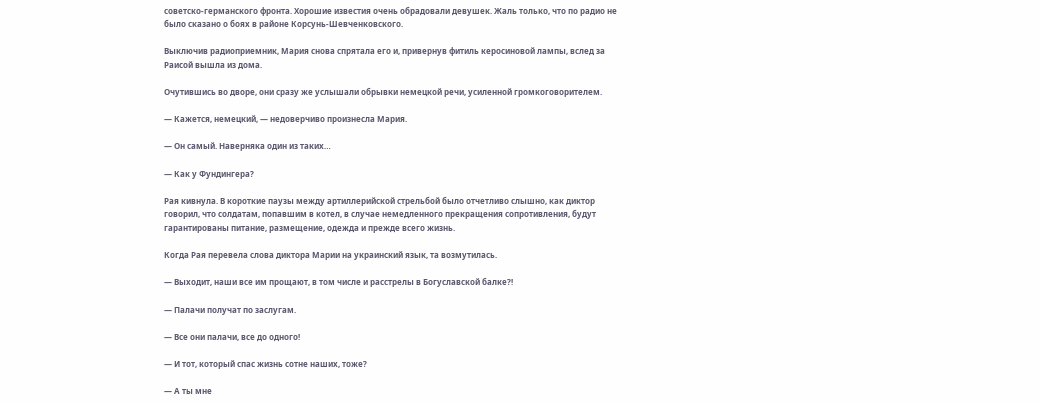советско-германского фронта. Хорошие известия очень обрадовали девушек. Жаль только, что по радио не было сказано о боях в районе Корсунь-Шевченковского.

Выключив радиоприемник, Мария снова спрятала его и, привернув фитиль керосиновой лампы, вслед за Раисой вышла из дома.

Очутившись во дворе, они сразу же услышали обрывки немецкой речи, усиленной громкоговорителем.

— Кажется, немецкий, — недоверчиво произнесла Мария.

— Он самый. Наверняка один из таких…

— Как у Фундингера?

Рая кивнула. В короткие паузы между артиллерийской стрельбой было отчетливо слышно, как диктор говорил, что солдатам, попавшим в котел, в случае немедленного прекращения сопротивления, будут гарантированы питание, размещение, одежда и прежде всего жизнь.

Когда Рая перевела слова диктора Марии на украинский язык, та возмутилась.

— Выходит, наши все им прощают, в том числе и расстрелы в Богуславской балке?!

— Палачи получат по заслугам.

— Все они палачи, все до одного!

— И тот, который спас жизнь сотне наших, тоже?

— А ты мне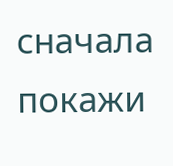сначала покажи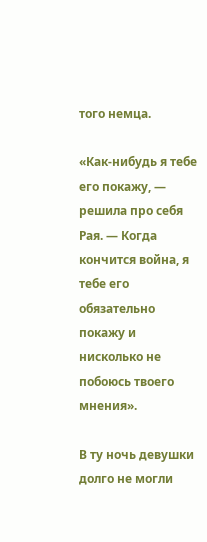того немца.

«Как-нибудь я тебе его покажу, — решила про себя Рая. — Когда кончится война, я тебе его обязательно покажу и нисколько не побоюсь твоего мнения».

В ту ночь девушки долго не могли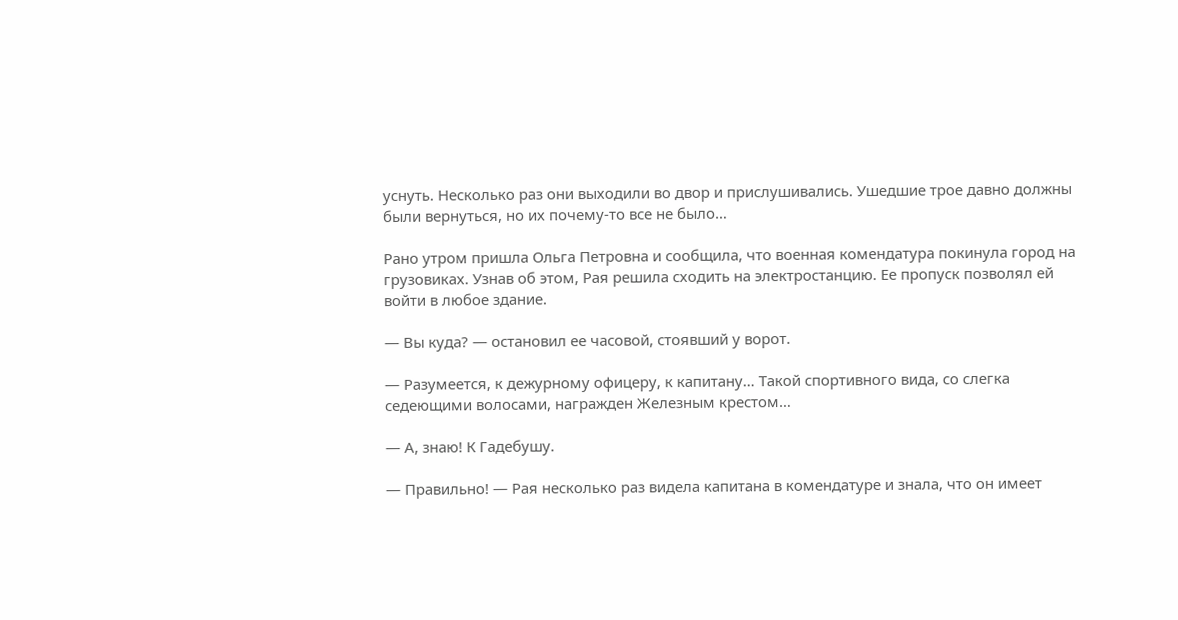уснуть. Несколько раз они выходили во двор и прислушивались. Ушедшие трое давно должны были вернуться, но их почему-то все не было…

Рано утром пришла Ольга Петровна и сообщила, что военная комендатура покинула город на грузовиках. Узнав об этом, Рая решила сходить на электростанцию. Ее пропуск позволял ей войти в любое здание.

— Вы куда? — остановил ее часовой, стоявший у ворот.

— Разумеется, к дежурному офицеру, к капитану… Такой спортивного вида, со слегка седеющими волосами, награжден Железным крестом…

— А, знаю! К Гадебушу.

— Правильно! — Рая несколько раз видела капитана в комендатуре и знала, что он имеет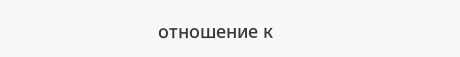отношение к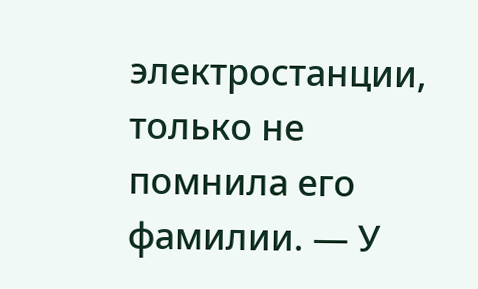электростанции, только не помнила его фамилии. — У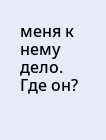меня к нему дело. Где он?